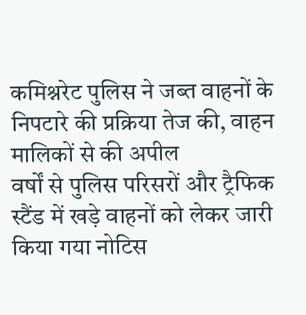कमिश्नरेट पुलिस ने जब्त वाहनों के निपटारे की प्रक्रिया तेज की, वाहन मालिकों से की अपील
वर्षों से पुलिस परिसरों और ट्रैफिक स्टैंड में खड़े वाहनों को लेकर जारी किया गया नोटिस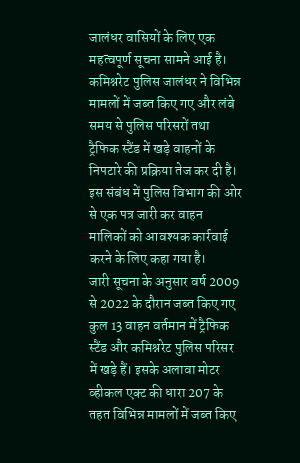जालंधर वासियों के लिए एक महत्वपूर्ण सूचना सामने आई है। कमिश्नरेट पुलिस जालंधर ने विभिन्न मामलों में जब्त किए गए और लंबे समय से पुलिस परिसरों तथा ट्रैफिक स्टैंड में खड़े वाहनों के निपटारे की प्रक्रिया तेज कर दी है। इस संबंध में पुलिस विभाग की ओर से एक पत्र जारी कर वाहन मालिकों को आवश्यक कार्रवाई करने के लिए कहा गया है।
जारी सूचना के अनुसार वर्ष 2009 से 2022 के दौरान जब्त किए गए कुल 13 वाहन वर्तमान में ट्रैफिक स्टैंड और कमिश्नरेट पुलिस परिसर में खड़े हैं। इसके अलावा मोटर व्हीकल एक्ट की धारा 207 के तहत विभिन्न मामलों में जब्त किए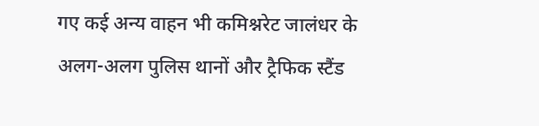गए कई अन्य वाहन भी कमिश्नरेट जालंधर के अलग-अलग पुलिस थानों और ट्रैफिक स्टैंड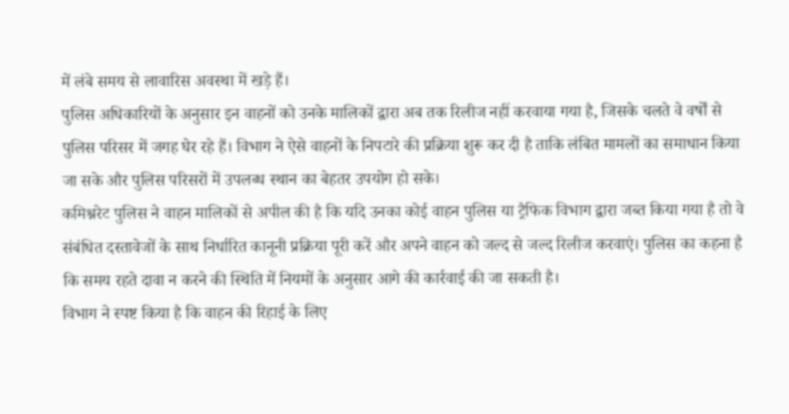में लंबे समय से लावारिस अवस्था में खड़े हैं।
पुलिस अधिकारियों के अनुसार इन वाहनों को उनके मालिकों द्वारा अब तक रिलीज नहीं करवाया गया है, जिसके चलते वे वर्षों से पुलिस परिसर में जगह घेर रहे हैं। विभाग ने ऐसे वाहनों के निपटारे की प्रक्रिया शुरू कर दी है ताकि लंबित मामलों का समाधान किया जा सके और पुलिस परिसरों में उपलब्ध स्थान का बेहतर उपयोग हो सके।
कमिश्नरेट पुलिस ने वाहन मालिकों से अपील की है कि यदि उनका कोई वाहन पुलिस या ट्रैफिक विभाग द्वारा जब्त किया गया है तो वे संबंधित दस्तावेजों के साथ निर्धारित कानूनी प्रक्रिया पूरी करें और अपने वाहन को जल्द से जल्द रिलीज करवाएं। पुलिस का कहना है कि समय रहते दावा न करने की स्थिति में नियमों के अनुसार आगे की कार्रवाई की जा सकती है।
विभाग ने स्पष्ट किया है कि वाहन की रिहाई के लिए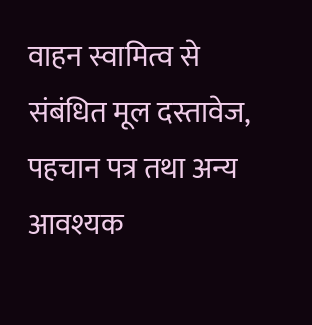वाहन स्वामित्व से संबंधित मूल दस्तावेज, पहचान पत्र तथा अन्य आवश्यक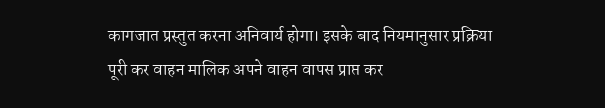कागजात प्रस्तुत करना अनिवार्य होगा। इसके बाद नियमानुसार प्रक्रिया पूरी कर वाहन मालिक अपने वाहन वापस प्राप्त कर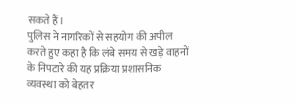सकते हैं।
पुलिस ने नागरिकों से सहयोग की अपील करते हुए कहा है कि लंबे समय से खड़े वाहनों के निपटारे की यह प्रक्रिया प्रशासनिक व्यवस्था को बेहतर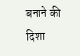बनाने की दिशा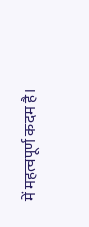में महत्वपूर्ण कदम है।